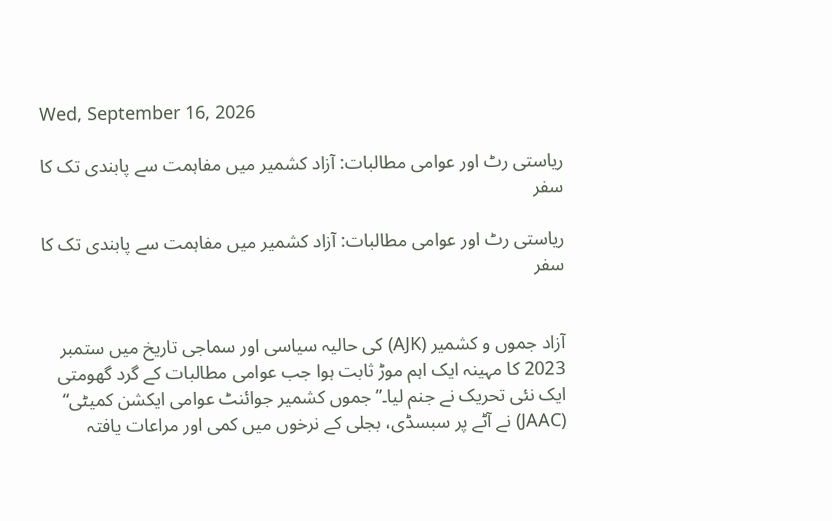Wed, September 16, 2026

ریاستی رٹ اور عوامی مطالبات: آزاد کشمیر میں مفاہمت سے پابندی تک کا سفر

ریاستی رٹ اور عوامی مطالبات: آزاد کشمیر میں مفاہمت سے پابندی تک کا سفر


آزاد جموں و کشمیر (AJK) کی حالیہ سیاسی اور سماجی تاریخ میں ستمبر 2023 کا مہینہ ایک اہم موڑ ثابت ہوا جب عوامی مطالبات کے گرد گھومتی ایک نئی تحریک نے جنم لیا۔”جموں کشمیر جوائنٹ عوامی ایکشن کمیٹی“ (JAAC) نے آٹے پر سبسڈی، بجلی کے نرخوں میں کمی اور مراعات یافتہ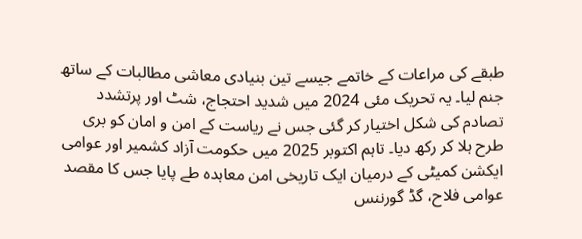طبقے کی مراعات کے خاتمے جیسے تین بنیادی معاشی مطالبات کے ساتھ جنم لیا۔ یہ تحریک مئی 2024 میں شدید احتجاج، شٹ اور پرتشدد تصادم کی شکل اختیار کر گئی جس نے ریاست کے امن و امان کو بری طرح ہلا کر رکھ دیا۔ تاہم اکتوبر 2025 میں حکومت آزاد کشمیر اور عوامی ایکشن کمیٹی کے درمیان ایک تاریخی امن معاہدہ طے پایا جس کا مقصد عوامی فلاح، گڈ گورننس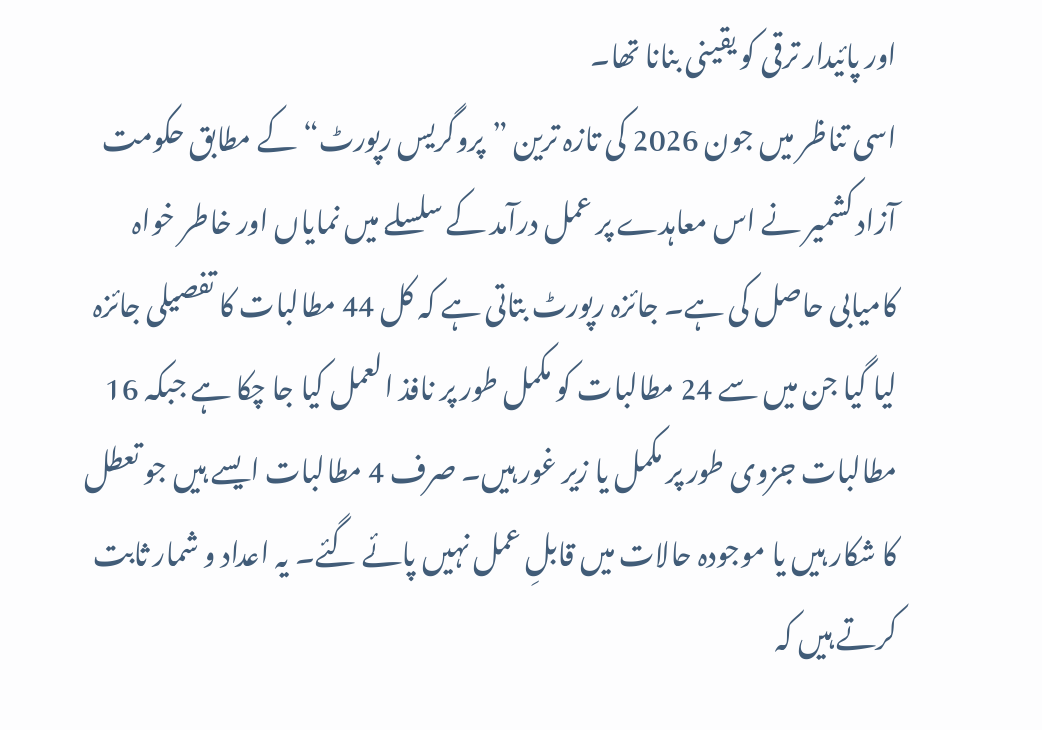اور پائیدار ترقی کو یقینی بنانا تھا۔
اسی تناظر میں جون 2026 کی تازہ ترین ”پروگریس رپورٹ“ کے مطابق حکومت آزاد کشمیر نے اس معاہدے پر عمل درآمد کے سلسلے میں نمایاں اور خاطر خواہ کامیابی حاصل کی ہے۔ جائزہ رپورٹ بتاتی ہے کہ کل 44 مطالبات کا تفصیلی جائزہ لیا گیا جن میں سے 24 مطالبات کو مکمل طور پر نافذ العمل کیا جا چکا ہے جبکہ 16 مطالبات جزوی طور پر مکمل یا زیر غور ہیں۔ صرف 4 مطالبات ایسے ہیں جو تعطل کا شکار ہیں یا موجودہ حالات میں قابلِ عمل نہیں پائے گئے۔ یہ اعداد و شمار ثابت کرتے ہیں کہ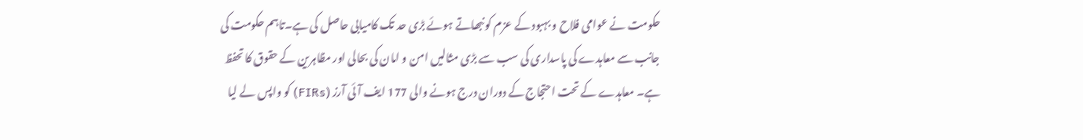حکومت نے عوامی فلاح و بہبود کے عزم کو نبھاتے ہوئے بڑی حد تک کامیابی حاصل کی ہے۔تاہم حکومت کی جانب سے معاہدے کی پاسداری کی سب سے بڑی مثالیں امن و امان کی بحالی اور مظاہرین کے حقوق کا تحفظ ہے۔ معاہدے کے تحت احتجاج کے دوران درج ہونے والی 177 ایف آئی آرز (FIRs) کو واپس لے لیا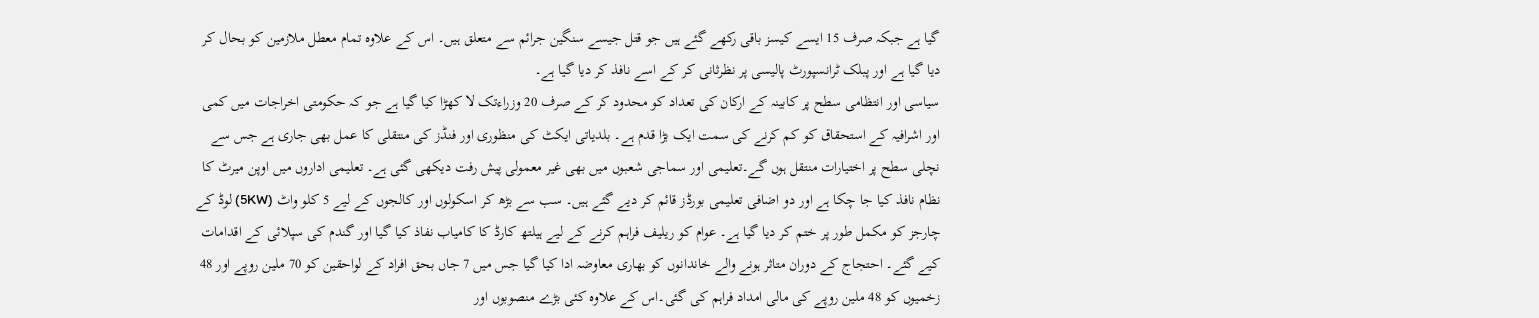گیا ہے جبکہ صرف 15 ایسے کیسز باقی رکھے گئے ہیں جو قتل جیسے سنگین جرائم سے متعلق ہیں۔ اس کے علاوہ تمام معطل ملازمین کو بحال کر دیا گیا ہے اور پبلک ٹرانسپورٹ پالیسی پر نظرثانی کر کے اسے نافذ کر دیا گیا ہے۔
سیاسی اور انتظامی سطح پر کابینہ کے ارکان کی تعداد کو محدود کر کے صرف 20 وزراءتک لا کھڑا کیا گیا ہے جو کہ حکومتی اخراجات میں کمی اور اشرافیہ کے استحقاق کو کم کرنے کی سمت ایک بڑا قدم ہے۔ بلدیاتی ایکٹ کی منظوری اور فنڈز کی منتقلی کا عمل بھی جاری ہے جس سے نچلی سطح پر اختیارات منتقل ہوں گے۔تعلیمی اور سماجی شعبوں میں بھی غیر معمولی پیش رفت دیکھی گئی ہے۔ تعلیمی اداروں میں اوپن میرٹ کا نظام نافذ کیا جا چکا ہے اور دو اضافی تعلیمی بورڈز قائم کر دیے گئے ہیں۔ سب سے بڑھ کر اسکولوں اور کالجوں کے لیے 5 کلو واٹ (5KW) لوڈ کے چارجز کو مکمل طور پر ختم کر دیا گیا ہے۔ عوام کو ریلیف فراہم کرنے کے لیے ہیلتھ کارڈ کا کامیاب نفاذ کیا گیا اور گندم کی سپلائی کے اقدامات کیے گئے۔ احتجاج کے دوران متاثر ہونے والے خاندانوں کو بھاری معاوضہ ادا کیا گیا جس میں 7 جاں بحق افراد کے لواحقین کو 70 ملین روپے اور 48 زخمیوں کو 48 ملین روپے کی مالی امداد فراہم کی گئی۔اس کے علاوہ کئی بڑے منصوبوں اور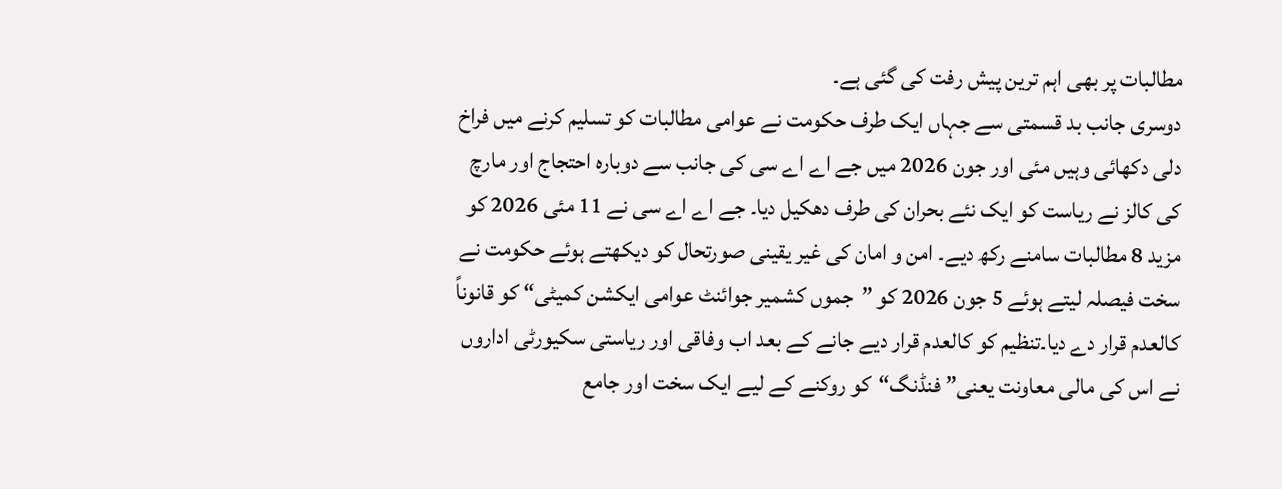مطالبات پر بھی اہم ترین پیش رفت کی گئی ہے۔
دوسری جانب بد قسمتی سے جہاں ایک طرف حکومت نے عوامی مطالبات کو تسلیم کرنے میں فراخ دلی دکھائی وہیں مئی اور جون 2026 میں جے اے اے سی کی جانب سے دوبارہ احتجاج اور مارچ کی کالز نے ریاست کو ایک نئے بحران کی طرف دھکیل دیا۔ جے اے اے سی نے 11 مئی 2026 کو مزید 8 مطالبات سامنے رکھ دیے۔ امن و امان کی غیر یقینی صورتحال کو دیکھتے ہوئے حکومت نے سخت فیصلہ لیتے ہوئے 5 جون 2026 کو ”جموں کشمیر جوائنٹ عوامی ایکشن کمیٹی“ کو قانوناً کالعدم قرار دے دیا۔تنظیم کو کالعدم قرار دیے جانے کے بعد اب وفاقی اور ریاستی سکیورٹی اداروں نے اس کی مالی معاونت یعنی” فنڈنگ“کو روکنے کے لیے ایک سخت اور جامع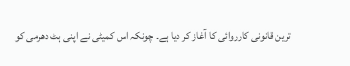ترین قانونی کارروائی کا آغاز کر دیا ہے۔ چونکہ اس کمیٹی نے اپنی ہٹ دھرمی کو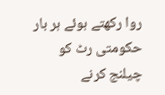روا رکھتے ہوئے ہر بار حکومتی رٹ کو چیلنج کرنے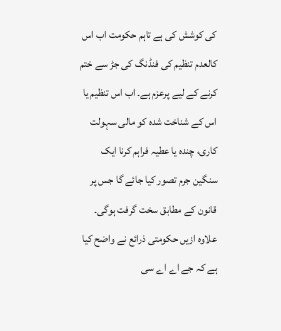کی کوشش کی ہے تاہم حکومت اب اس کالعدم تنظیم کی فنڈنگ کی جڑ سے ختم کرنے کے لیے پرعزم ہے۔ اب اس تنظیم یا اس کے شناخت شدہ کو مالی سہولت کاری، چندہ یا عطیہ فراہم کرنا ایک سنگین جرم تصور کیا جائے گا جس پر قانون کے مطابق سخت گرفت ہوگی۔
علاوہ ازیں حکومتی ذرائع نے واضح کیا ہے کہ جے اے اے سی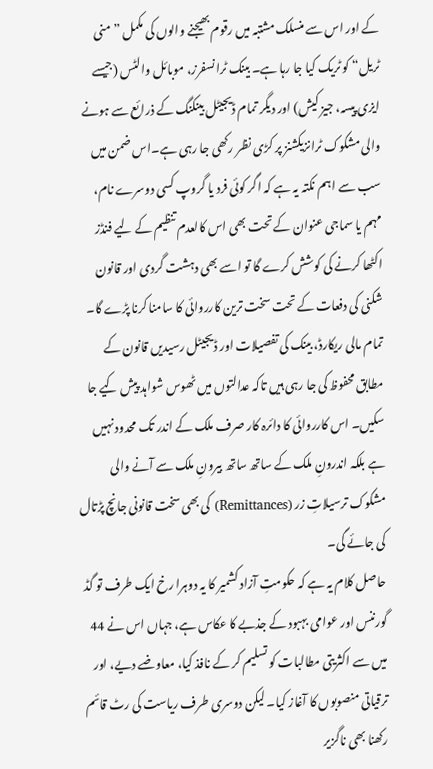کے اور اس سے منسلک مشتبہ میں رقوم بھیجنے والوں کی مکمل ”منی ٹریل“ کو ٹریک کیا جا رہا ہے۔ بینک ٹرانسفرز، موبائل والٹس (جیسے ایزی پیسہ، جیز کیش) اور دیگر تمام ڈیجیٹل بینکنگ کے ذرائع سے ہونے والی مشکوک ٹرانزیکشنز پر کڑی نظر رکھی جا رہی ہے۔اس ضمن میں سب سے اہم نکتہ یہ ہے کہ اگر کوئی فرد یا گروپ کسی دوسرے نام، مہم یا سماجی عنوان کے تحت بھی اس کالعدم تنظیم کے لیے فنڈز اکٹھا کرنے کی کوشش کرے گا تو اسے بھی دہشت گردی اور قانون شکنی کی دفعات کے تحت سخت ترین کارروائی کا سامنا کرنا پڑے گا۔ تمام مالی ریکارڈ، بینک کی تفصیلات اور ڈیجیٹل رسیدیں قانون کے مطابق محفوظ کی جا رہی ہیں تاکہ عدالتوں میں ٹھوس شواہد پیش کیے جا سکیں۔ اس کارروائی کا دائرہ کار صرف ملک کے اندر تک محدود نہیں ہے بلکہ اندرونِ ملک کے ساتھ ساتھ بیرونِ ملک سے آنے والی مشکوک ترسیلاتِ زر (Remittances) کی بھی سخت قانونی جانچ پڑتال کی جائے گی۔
حاصل کلام یہ ہے کہ حکومتِ آزاد کشمیر کا یہ دوہرا رخ ایک طرف تو گڈ گورننس اور عوامی بہبود کے جذبے کا عکاس ہے، جہاں اس نے 44 میں سے اکثریتی مطالبات کو تسلیم کر کے نافذ کیا، معاوضے دیے، اور ترقیاتی منصوبوں کا آغاز کیا۔ لیکن دوسری طرف ریاست کی رٹ قائم رکھنا بھی ناگزیر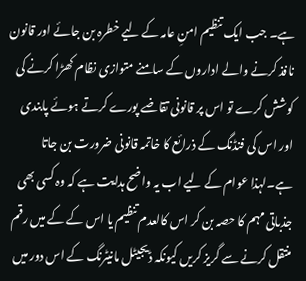ہے۔ جب ایک تنظیم امنِ عامہ کے لیے خطرہ بن جائے اور قانون نافذ کرنے والے اداروں کے سامنے متوازی نظام کھڑا کرنے کی کوشش کرے تو اس پر قانونی تقاضے پورے کرتے ہوئے پابندی اور اس کی فنڈنگ کے ذرائع کا خاتمہ قانونی ضرورت بن جاتا ہے۔لہذا عوام کے لیے اب یہ واضح ہدایت ہے کہ وہ کسی بھی جذباتی مہم کا حصہ بن کر اس کالعدم تنظیم یا اس کے کے میں رقم منتقل کرنے سے گریز کریں کیونکہ ڈیجیٹل مانیٹرنگ کے اس دور میں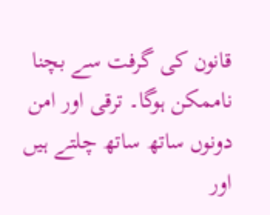قانون کی گرفت سے بچنا ناممکن ہوگا۔ ترقی اور امن دونوں ساتھ ساتھ چلتے ہیں اور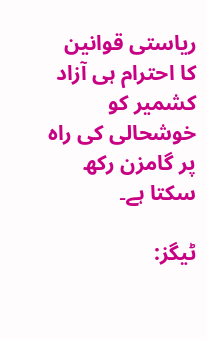ریاستی قوانین کا احترام ہی آزاد کشمیر کو خوشحالی کی راہ پر گامزن رکھ سکتا ہے۔

ٹیگز: